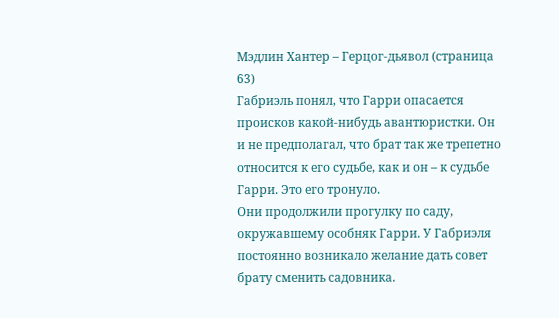Мэдлин Хантер – Герцог-дьявол (страница 63)
Габриэль понял, что Гарри опасается происков какой-нибудь авантюристки. Он и не предполагал, что брат так же трепетно относится к его судьбе, как и он – к судьбе Гарри. Это его тронуло.
Они продолжили прогулку по саду, окружавшему особняк Гарри. У Габриэля постоянно возникало желание дать совет брату сменить садовника.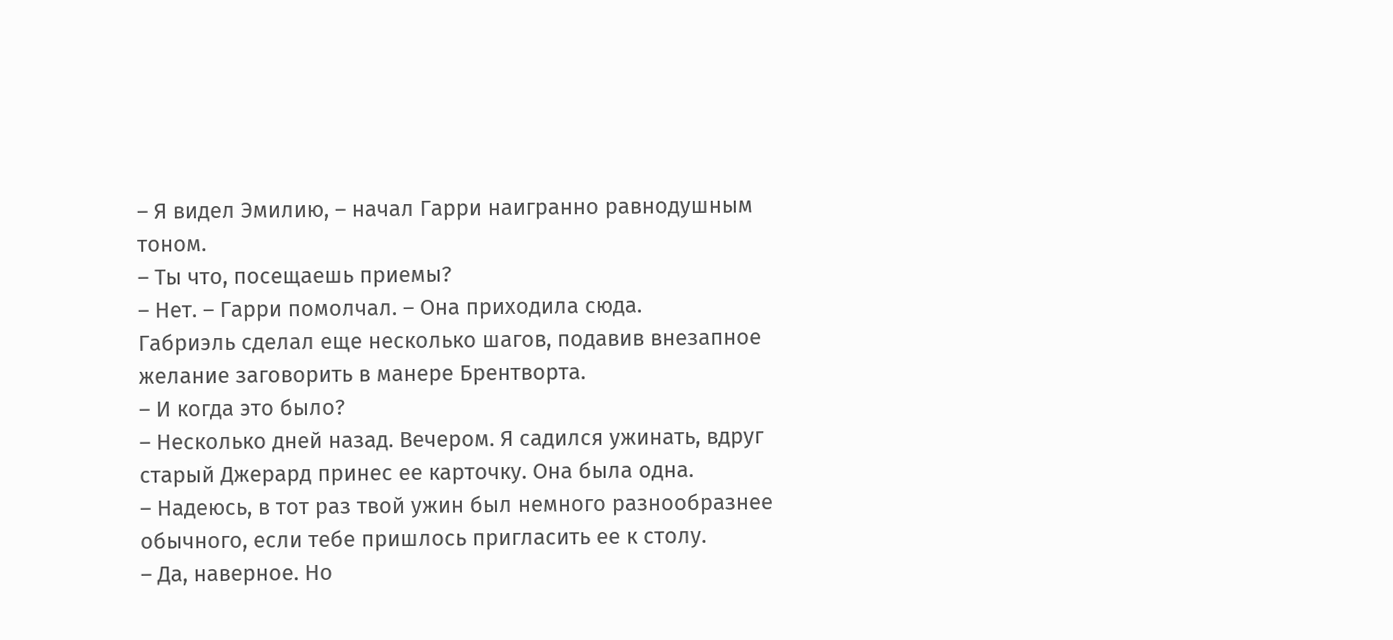– Я видел Эмилию, – начал Гарри наигранно равнодушным тоном.
– Ты что, посещаешь приемы?
– Нет. – Гарри помолчал. – Она приходила сюда.
Габриэль сделал еще несколько шагов, подавив внезапное желание заговорить в манере Брентворта.
– И когда это было?
– Несколько дней назад. Вечером. Я садился ужинать, вдруг старый Джерард принес ее карточку. Она была одна.
– Надеюсь, в тот раз твой ужин был немного разнообразнее обычного, если тебе пришлось пригласить ее к столу.
– Да, наверное. Но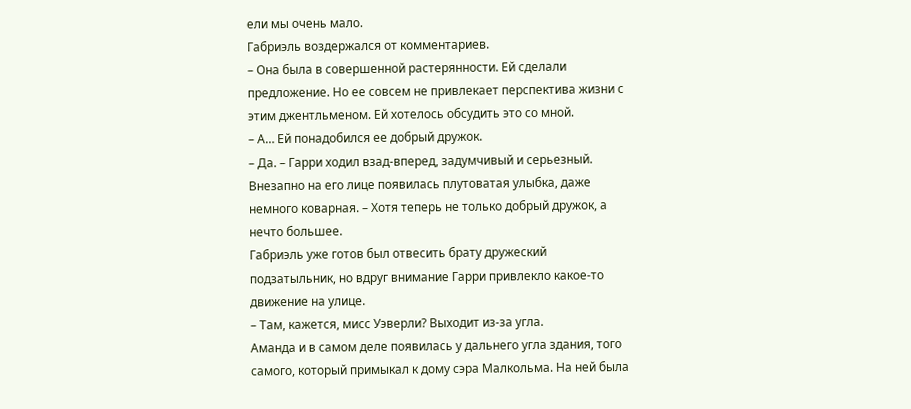ели мы очень мало.
Габриэль воздержался от комментариев.
– Она была в совершенной растерянности. Ей сделали предложение. Но ее совсем не привлекает перспектива жизни с этим джентльменом. Ей хотелось обсудить это со мной.
– А… Ей понадобился ее добрый дружок.
– Да. – Гарри ходил взад-вперед, задумчивый и серьезный. Внезапно на его лице появилась плутоватая улыбка, даже немного коварная. – Хотя теперь не только добрый дружок, а нечто большее.
Габриэль уже готов был отвесить брату дружеский подзатыльник, но вдруг внимание Гарри привлекло какое-то движение на улице.
– Там, кажется, мисс Уэверли? Выходит из-за угла.
Аманда и в самом деле появилась у дальнего угла здания, того самого, который примыкал к дому сэра Малкольма. На ней была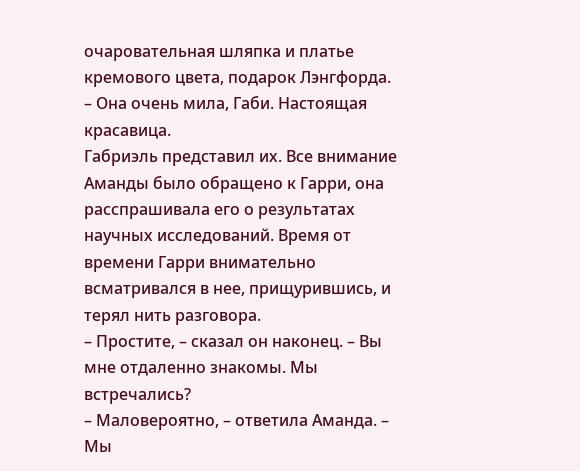очаровательная шляпка и платье кремового цвета, подарок Лэнгфорда.
– Она очень мила, Габи. Настоящая красавица.
Габриэль представил их. Все внимание Аманды было обращено к Гарри, она расспрашивала его о результатах научных исследований. Время от времени Гарри внимательно всматривался в нее, прищурившись, и терял нить разговора.
– Простите, – сказал он наконец. – Вы мне отдаленно знакомы. Мы встречались?
– Маловероятно, – ответила Аманда. – Мы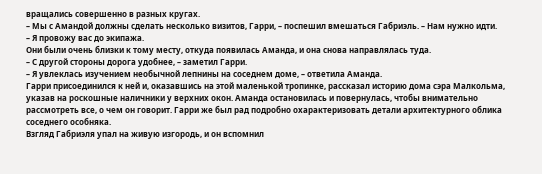вращались совершенно в разных кругах.
– Мы с Амандой должны сделать несколько визитов, Гарри, – поспешил вмешаться Габриэль. – Нам нужно идти.
– Я провожу вас до экипажа.
Они были очень близки к тому месту, откуда появилась Аманда, и она снова направлялась туда.
– С другой стороны дорога удобнее, – заметил Гарри.
– Я увлеклась изучением необычной лепнины на соседнем доме, – ответила Аманда.
Гарри присоединился к ней и, оказавшись на этой маленькой тропинке, рассказал историю дома сэра Малкольма, указав на роскошные наличники у верхних окон. Аманда остановилась и повернулась, чтобы внимательно рассмотреть все, о чем он говорит. Гарри же был рад подробно охарактеризовать детали архитектурного облика соседнего особняка.
Взгляд Габриэля упал на живую изгородь, и он вспомнил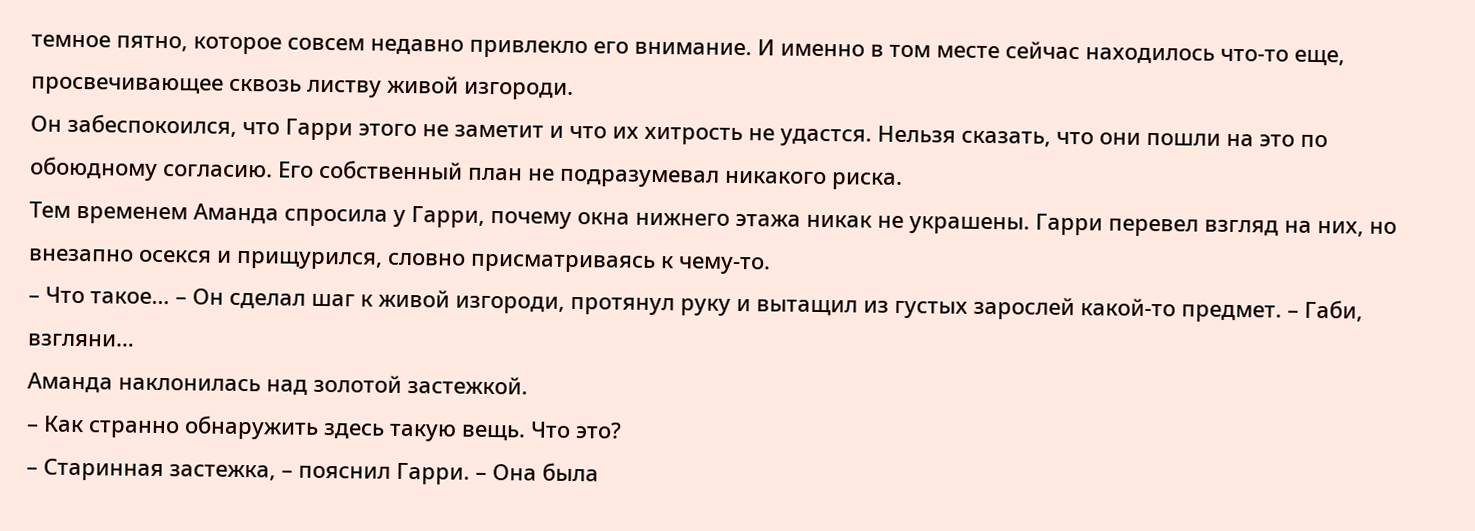темное пятно, которое совсем недавно привлекло его внимание. И именно в том месте сейчас находилось что-то еще, просвечивающее сквозь листву живой изгороди.
Он забеспокоился, что Гарри этого не заметит и что их хитрость не удастся. Нельзя сказать, что они пошли на это по обоюдному согласию. Его собственный план не подразумевал никакого риска.
Тем временем Аманда спросила у Гарри, почему окна нижнего этажа никак не украшены. Гарри перевел взгляд на них, но внезапно осекся и прищурился, словно присматриваясь к чему-то.
– Что такое… – Он сделал шаг к живой изгороди, протянул руку и вытащил из густых зарослей какой-то предмет. – Габи, взгляни…
Аманда наклонилась над золотой застежкой.
– Как странно обнаружить здесь такую вещь. Что это?
– Старинная застежка, – пояснил Гарри. – Она была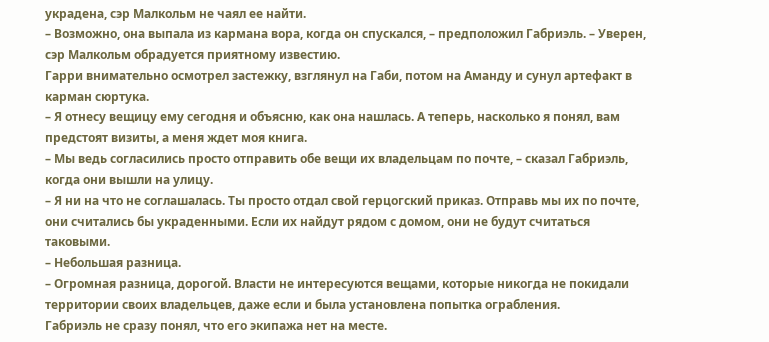украдена, сэр Малкольм не чаял ее найти.
– Возможно, она выпала из кармана вора, когда он спускался, – предположил Габриэль. – Уверен, сэр Малкольм обрадуется приятному известию.
Гарри внимательно осмотрел застежку, взглянул на Габи, потом на Аманду и сунул артефакт в карман сюртука.
– Я отнесу вещицу ему сегодня и объясню, как она нашлась. А теперь, насколько я понял, вам предстоят визиты, а меня ждет моя книга.
– Мы ведь согласились просто отправить обе вещи их владельцам по почте, – сказал Габриэль, когда они вышли на улицу.
– Я ни на что не соглашалась. Ты просто отдал свой герцогский приказ. Отправь мы их по почте, они считались бы украденными. Если их найдут рядом с домом, они не будут считаться таковыми.
– Небольшая разница.
– Огромная разница, дорогой. Власти не интересуются вещами, которые никогда не покидали территории своих владельцев, даже если и была установлена попытка ограбления.
Габриэль не сразу понял, что его экипажа нет на месте.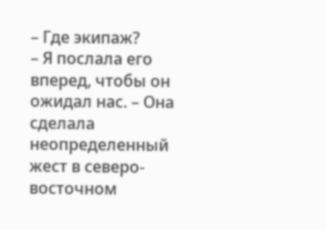– Где экипаж?
– Я послала его вперед, чтобы он ожидал нас. – Она сделала неопределенный жест в северо-восточном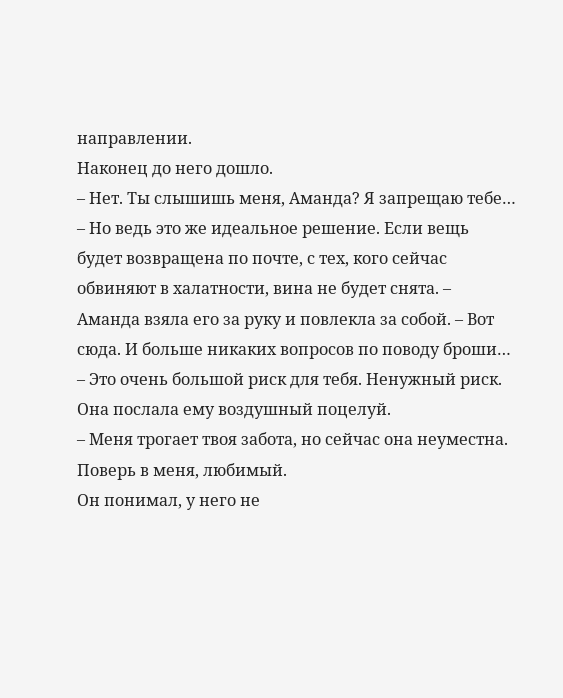направлении.
Наконец до него дошло.
– Нет. Ты слышишь меня, Аманда? Я запрещаю тебе…
– Но ведь это же идеальное решение. Если вещь будет возвращена по почте, с тех, кого сейчас обвиняют в халатности, вина не будет снята. – Аманда взяла его за руку и повлекла за собой. – Вот сюда. И больше никаких вопросов по поводу броши…
– Это очень большой риск для тебя. Ненужный риск.
Она послала ему воздушный поцелуй.
– Меня трогает твоя забота, но сейчас она неуместна. Поверь в меня, любимый.
Он понимал, у него не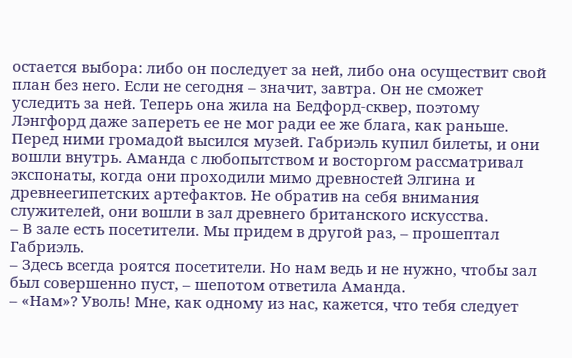остается выбора: либо он последует за ней, либо она осуществит свой план без него. Если не сегодня – значит, завтра. Он не сможет уследить за ней. Теперь она жила на Бедфорд-сквер, поэтому Лэнгфорд даже запереть ее не мог ради ее же блага, как раньше.
Перед ними громадой высился музей. Габриэль купил билеты, и они вошли внутрь. Аманда с любопытством и восторгом рассматривал экспонаты, когда они проходили мимо древностей Элгина и древнеегипетских артефактов. Не обратив на себя внимания служителей, они вошли в зал древнего британского искусства.
– В зале есть посетители. Мы придем в другой раз, – прошептал Габриэль.
– Здесь всегда роятся посетители. Но нам ведь и не нужно, чтобы зал был совершенно пуст, – шепотом ответила Аманда.
– «Нам»? Уволь! Мне, как одному из нас, кажется, что тебя следует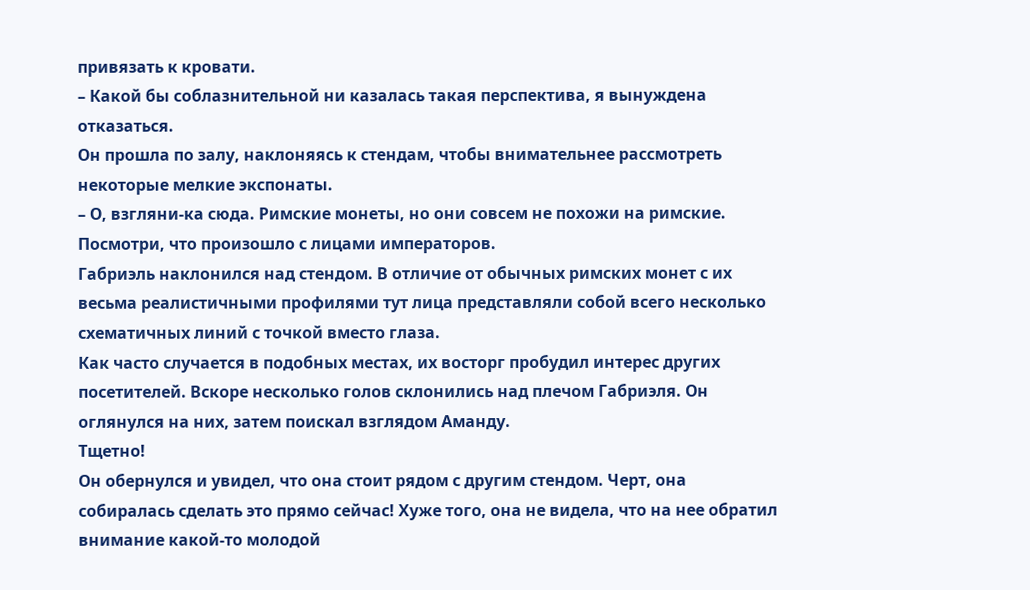привязать к кровати.
– Какой бы соблазнительной ни казалась такая перспектива, я вынуждена отказаться.
Он прошла по залу, наклоняясь к стендам, чтобы внимательнее рассмотреть некоторые мелкие экспонаты.
– О, взгляни-ка сюда. Римские монеты, но они совсем не похожи на римские. Посмотри, что произошло с лицами императоров.
Габриэль наклонился над стендом. В отличие от обычных римских монет с их весьма реалистичными профилями тут лица представляли собой всего несколько схематичных линий с точкой вместо глаза.
Как часто случается в подобных местах, их восторг пробудил интерес других посетителей. Вскоре несколько голов склонились над плечом Габриэля. Он оглянулся на них, затем поискал взглядом Аманду.
Тщетно!
Он обернулся и увидел, что она стоит рядом с другим стендом. Черт, она собиралась сделать это прямо сейчас! Хуже того, она не видела, что на нее обратил внимание какой-то молодой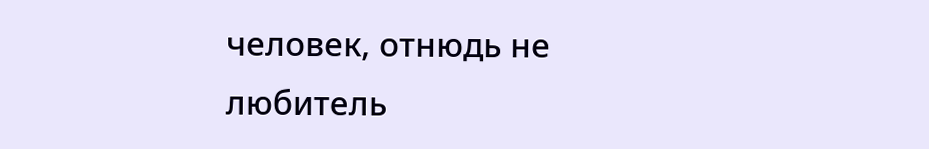человек, отнюдь не любитель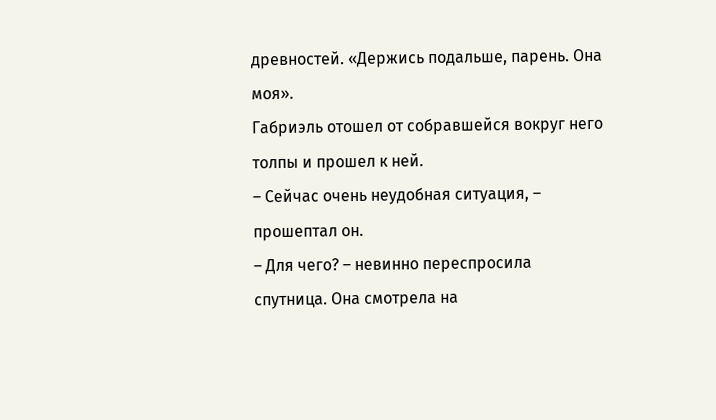древностей. «Держись подальше, парень. Она моя».
Габриэль отошел от собравшейся вокруг него толпы и прошел к ней.
– Сейчас очень неудобная ситуация, – прошептал он.
– Для чего? – невинно переспросила спутница. Она смотрела на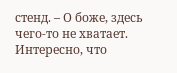стенд. – О боже, здесь чего-то не хватает. Интересно, что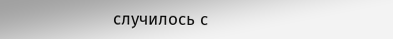случилось с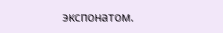экспонатом.